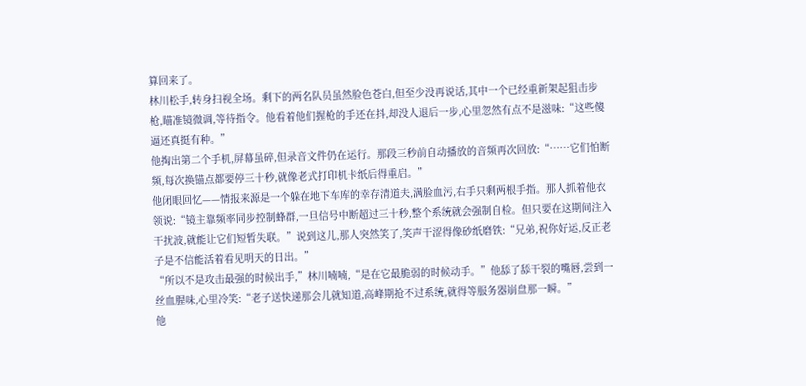算回来了。
林川松手,转身扫视全场。剩下的两名队员虽然脸色苍白,但至少没再说话,其中一个已经重新架起狙击步枪,瞄准镜微调,等待指令。他看着他们握枪的手还在抖,却没人退后一步,心里忽然有点不是滋味:“这些傻逼还真挺有种。”
他掏出第二个手机,屏幕虽碎,但录音文件仍在运行。那段三秒前自动播放的音频再次回放:“……它们怕断频,每次换锚点都要停三十秒,就像老式打印机卡纸后得重启。”
他闭眼回忆——情报来源是一个躲在地下车库的幸存清道夫,满脸血污,右手只剩两根手指。那人抓着他衣领说:“镜主靠频率同步控制蜂群,一旦信号中断超过三十秒,整个系统就会强制自检。但只要在这期间注入干扰波,就能让它们短暂失联。”说到这儿,那人突然笑了,笑声干涩得像砂纸磨铁:“兄弟,祝你好运,反正老子是不信能活着看见明天的日出。”
“所以不是攻击最强的时候出手,”林川喃喃,“是在它最脆弱的时候动手。”他舔了舔干裂的嘴唇,尝到一丝血腥味,心里冷笑:“老子送快递那会儿就知道,高峰期抢不过系统,就得等服务器崩盘那一瞬。”
他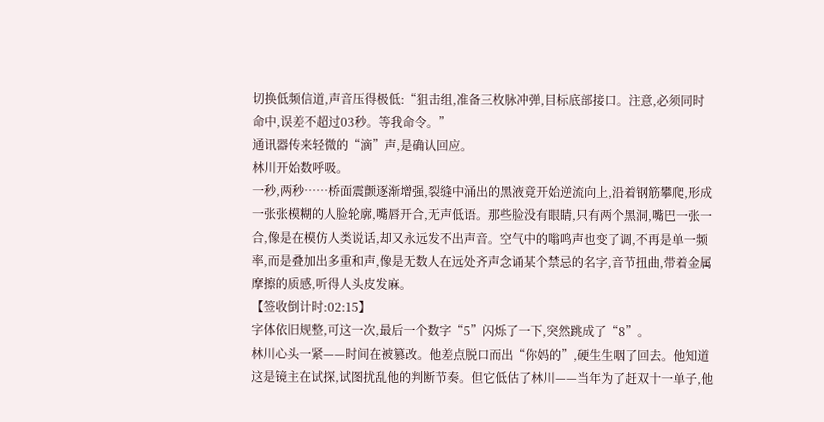切换低频信道,声音压得极低:“狙击组,准备三枚脉冲弹,目标底部接口。注意,必须同时命中,误差不超过03秒。等我命令。”
通讯器传来轻微的“滴”声,是确认回应。
林川开始数呼吸。
一秒,两秒……桥面震颤逐渐增强,裂缝中涌出的黑液竟开始逆流向上,沿着钢筋攀爬,形成一张张模糊的人脸轮廓,嘴唇开合,无声低语。那些脸没有眼睛,只有两个黑洞,嘴巴一张一合,像是在模仿人类说话,却又永远发不出声音。空气中的嗡鸣声也变了调,不再是单一频率,而是叠加出多重和声,像是无数人在远处齐声念诵某个禁忌的名字,音节扭曲,带着金属摩擦的质感,听得人头皮发麻。
【签收倒计时:02:15】
字体依旧规整,可这一次,最后一个数字“5”闪烁了一下,突然跳成了“8”。
林川心头一紧——时间在被篡改。他差点脱口而出“你妈的”,硬生生咽了回去。他知道这是镜主在试探,试图扰乱他的判断节奏。但它低估了林川——当年为了赶双十一单子,他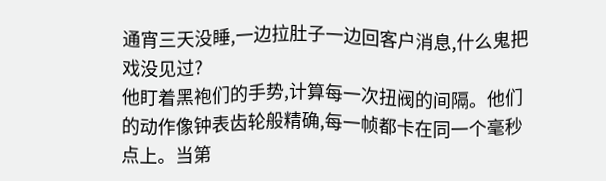通宵三天没睡,一边拉肚子一边回客户消息,什么鬼把戏没见过?
他盯着黑袍们的手势,计算每一次扭阀的间隔。他们的动作像钟表齿轮般精确,每一帧都卡在同一个毫秒点上。当第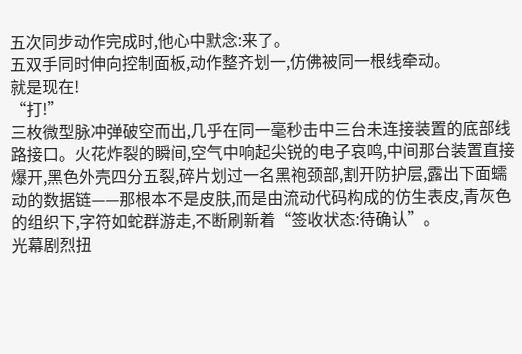五次同步动作完成时,他心中默念:来了。
五双手同时伸向控制面板,动作整齐划一,仿佛被同一根线牵动。
就是现在!
“打!”
三枚微型脉冲弹破空而出,几乎在同一毫秒击中三台未连接装置的底部线路接口。火花炸裂的瞬间,空气中响起尖锐的电子哀鸣,中间那台装置直接爆开,黑色外壳四分五裂,碎片划过一名黑袍颈部,割开防护层,露出下面蠕动的数据链——那根本不是皮肤,而是由流动代码构成的仿生表皮,青灰色的组织下,字符如蛇群游走,不断刷新着“签收状态:待确认”。
光幕剧烈扭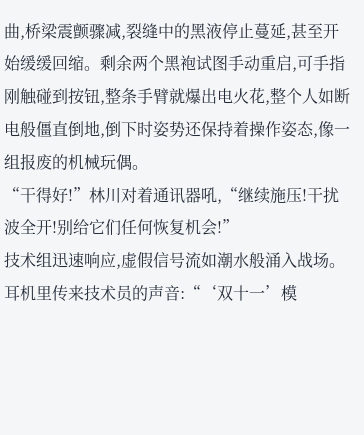曲,桥梁震颤骤减,裂缝中的黑液停止蔓延,甚至开始缓缓回缩。剩余两个黑袍试图手动重启,可手指刚触碰到按钮,整条手臂就爆出电火花,整个人如断电般僵直倒地,倒下时姿势还保持着操作姿态,像一组报废的机械玩偶。
“干得好!”林川对着通讯器吼,“继续施压!干扰波全开!别给它们任何恢复机会!”
技术组迅速响应,虚假信号流如潮水般涌入战场。耳机里传来技术员的声音:“‘双十一’模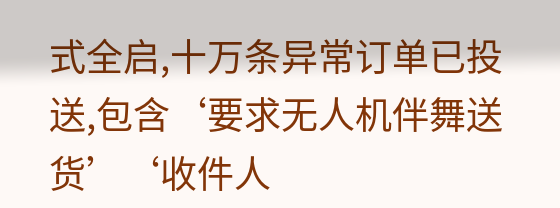式全启,十万条异常订单已投送,包含‘要求无人机伴舞送货’‘收件人